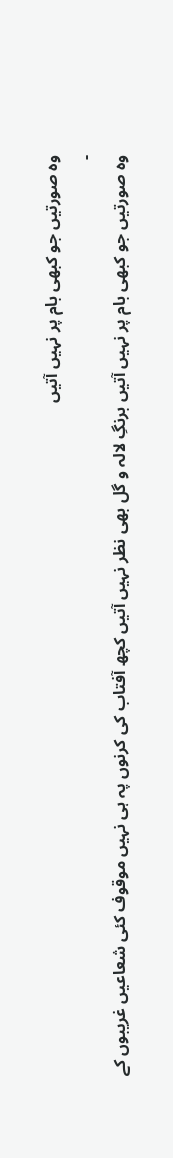وہ صورتیں جو کبھی بام پر نہیں آتیں
-
وہ صورتیں جو کبھی بام پر نہیں آتیں برنگِ لالہ و گل بھی نظر نہیں آتیں کچھ آفتاب کی کرنوں پہ ہی نہیں موقوف کئی شعاعیں غریبوں کے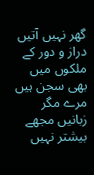گھر نہیں آتیں دراز و دور کے ملکوں میں بھی سجن ہیں مرے مگر زبانیں مجھے بیشتر نہیں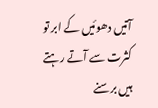آتیں دھوئیں کے ابر تو کثرت سے آتے رہتے ہیں برسنے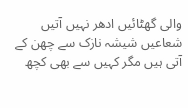والی گھٹائیں ادھر نہیں آتیں شعاعیں شیشہ نازک سے چھن کے آتی ہیں مگر کہیں سے بھی کچھ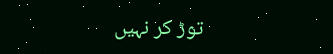توڑ کر نہیں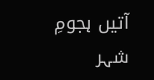آتیں ہجومِ شہر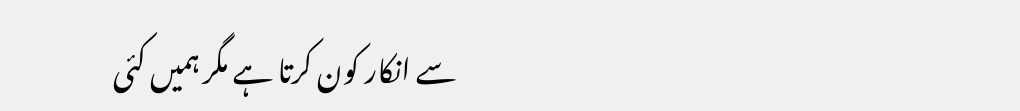سے انکار کون کرتا ہے مگر ہمیں کئی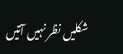شکلیں نظر نہیں آتیں